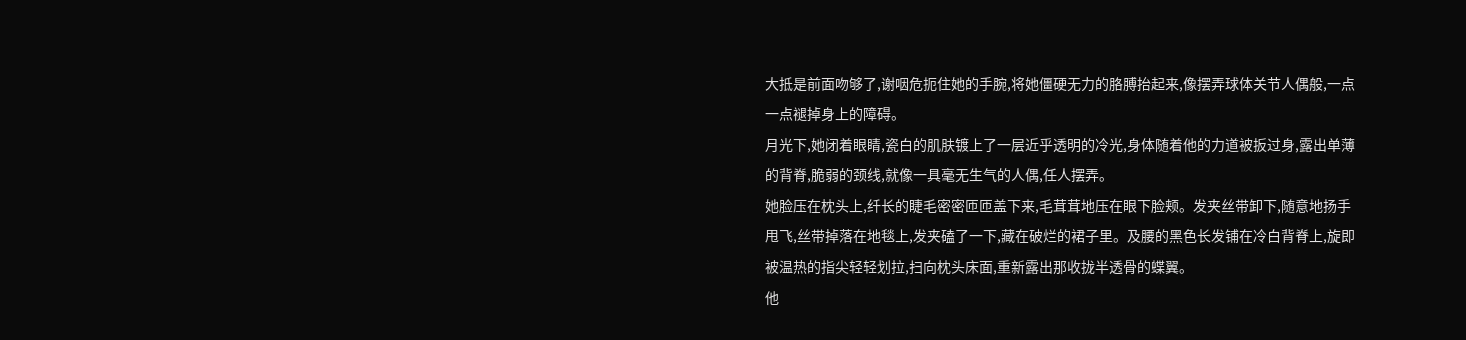大抵是前面吻够了,谢咽危扼住她的手腕,将她僵硬无力的胳膊抬起来,像摆弄球体关节人偶般,一点一点褪掉身上的障碍。
月光下,她闭着眼睛,瓷白的肌肤镀上了一层近乎透明的冷光,身体随着他的力道被扳过身,露出单薄的背脊,脆弱的颈线,就像一具毫无生气的人偶,任人摆弄。
她脸压在枕头上,纤长的睫毛密密匝匝盖下来,毛茸茸地压在眼下脸颊。发夹丝带卸下,随意地扬手甩飞,丝带掉落在地毯上,发夹磕了一下,藏在破烂的裙子里。及腰的黑色长发铺在冷白背脊上,旋即被温热的指尖轻轻划拉,扫向枕头床面,重新露出那收拢半透骨的蝶翼。
他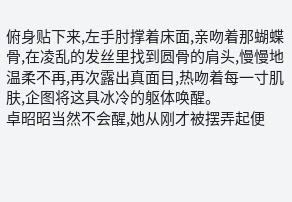俯身贴下来,左手肘撑着床面,亲吻着那蝴蝶骨,在凌乱的发丝里找到圆骨的肩头,慢慢地温柔不再,再次露出真面目,热吻着每一寸肌肤,企图将这具冰冷的躯体唤醒。
卓昭昭当然不会醒,她从刚才被摆弄起便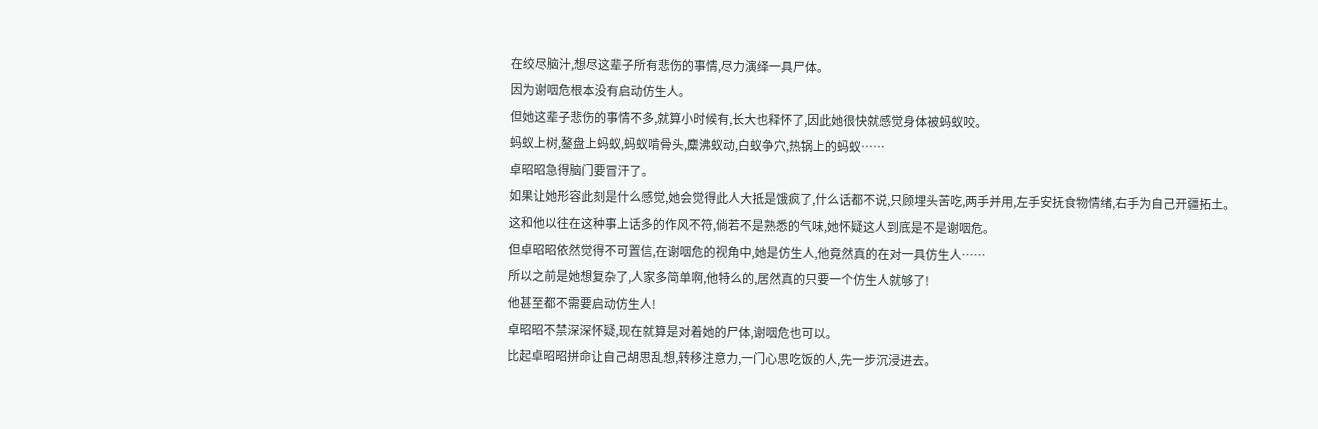在绞尽脑汁,想尽这辈子所有悲伤的事情,尽力演绎一具尸体。
因为谢咽危根本没有启动仿生人。
但她这辈子悲伤的事情不多,就算小时候有,长大也释怀了,因此她很快就感觉身体被蚂蚁咬。
蚂蚁上树,鏊盘上蚂蚁,蚂蚁啃骨头,麋沸蚁动,白蚁争穴,热锅上的蚂蚁……
卓昭昭急得脑门要冒汗了。
如果让她形容此刻是什么感觉,她会觉得此人大抵是饿疯了,什么话都不说,只顾埋头苦吃,两手并用,左手安抚食物情绪,右手为自己开疆拓土。
这和他以往在这种事上话多的作风不符,倘若不是熟悉的气味,她怀疑这人到底是不是谢咽危。
但卓昭昭依然觉得不可置信,在谢咽危的视角中,她是仿生人,他竟然真的在对一具仿生人……
所以之前是她想复杂了,人家多简单啊,他特么的,居然真的只要一个仿生人就够了!
他甚至都不需要启动仿生人!
卓昭昭不禁深深怀疑,现在就算是对着她的尸体,谢咽危也可以。
比起卓昭昭拼命让自己胡思乱想,转移注意力,一门心思吃饭的人,先一步沉浸进去。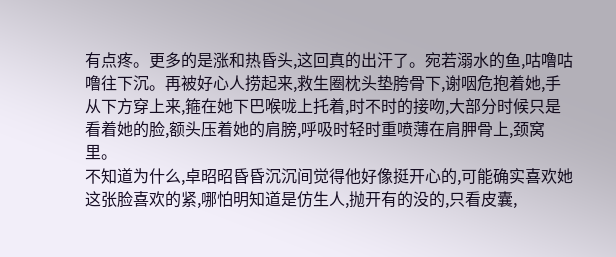有点疼。更多的是涨和热昏头,这回真的出汗了。宛若溺水的鱼,咕噜咕噜往下沉。再被好心人捞起来,救生圈枕头垫胯骨下,谢咽危抱着她,手从下方穿上来,箍在她下巴喉咙上托着,时不时的接吻,大部分时候只是看着她的脸,额头压着她的肩膀,呼吸时轻时重喷薄在肩胛骨上,颈窝里。
不知道为什么,卓昭昭昏昏沉沉间觉得他好像挺开心的,可能确实喜欢她这张脸喜欢的紧,哪怕明知道是仿生人,抛开有的没的,只看皮囊,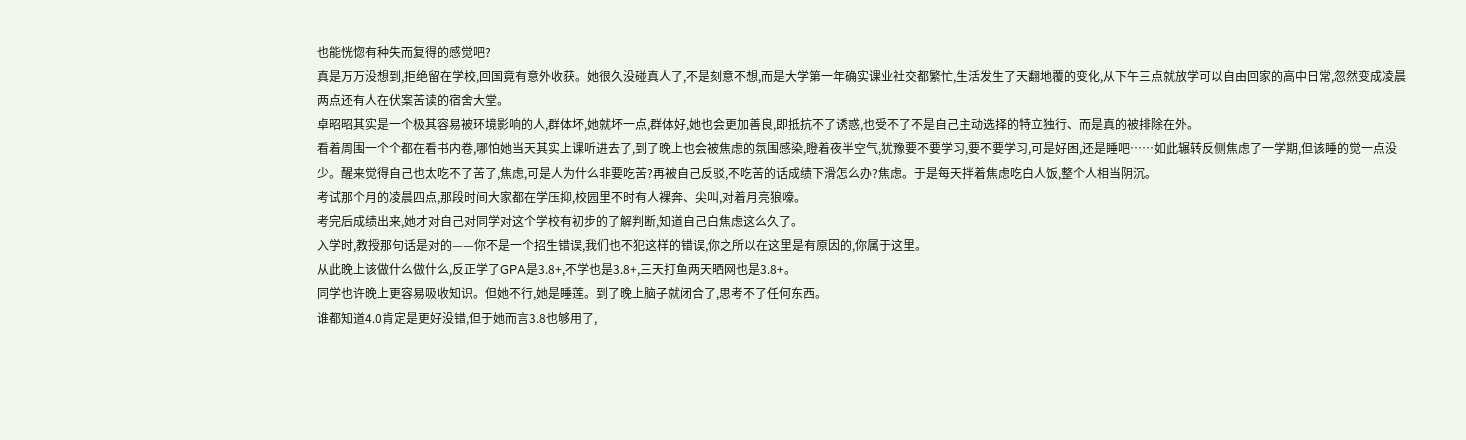也能恍惚有种失而复得的感觉吧?
真是万万没想到,拒绝留在学校,回国竟有意外收获。她很久没碰真人了,不是刻意不想,而是大学第一年确实课业社交都繁忙,生活发生了天翻地覆的变化,从下午三点就放学可以自由回家的高中日常,忽然变成凌晨两点还有人在伏案苦读的宿舍大堂。
卓昭昭其实是一个极其容易被环境影响的人,群体坏,她就坏一点,群体好,她也会更加善良,即抵抗不了诱惑,也受不了不是自己主动选择的特立独行、而是真的被排除在外。
看着周围一个个都在看书内卷,哪怕她当天其实上课听进去了,到了晚上也会被焦虑的氛围感染,瞪着夜半空气,犹豫要不要学习,要不要学习,可是好困,还是睡吧……如此辗转反侧焦虑了一学期,但该睡的觉一点没少。醒来觉得自己也太吃不了苦了,焦虑,可是人为什么非要吃苦?再被自己反驳,不吃苦的话成绩下滑怎么办?焦虑。于是每天拌着焦虑吃白人饭,整个人相当阴沉。
考试那个月的凌晨四点,那段时间大家都在学压抑,校园里不时有人裸奔、尖叫,对着月亮狼嚎。
考完后成绩出来,她才对自己对同学对这个学校有初步的了解判断,知道自己白焦虑这么久了。
入学时,教授那句话是对的——你不是一个招生错误,我们也不犯这样的错误,你之所以在这里是有原因的,你属于这里。
从此晚上该做什么做什么,反正学了GPA是3.8+,不学也是3.8+,三天打鱼两天晒网也是3.8+。
同学也许晚上更容易吸收知识。但她不行,她是睡莲。到了晚上脑子就闭合了,思考不了任何东西。
谁都知道4.0肯定是更好没错,但于她而言3.8也够用了,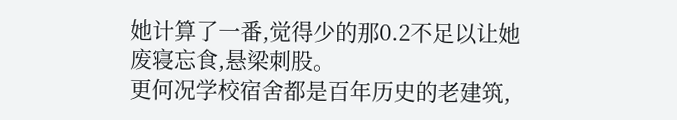她计算了一番,觉得少的那0.2不足以让她废寝忘食,悬梁刺股。
更何况学校宿舍都是百年历史的老建筑,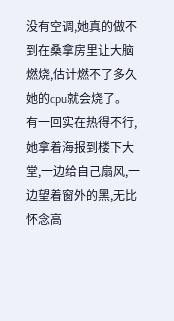没有空调,她真的做不到在桑拿房里让大脑燃烧,估计燃不了多久她的cpu就会烧了。
有一回实在热得不行,她拿着海报到楼下大堂,一边给自己扇风,一边望着窗外的黑,无比怀念高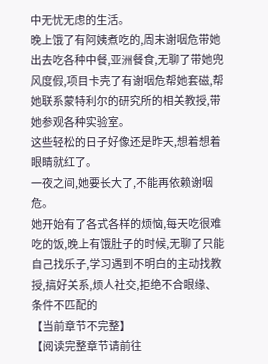中无忧无虑的生活。
晚上饿了有阿姨煮吃的,周末谢咽危带她出去吃各种中餐,亚洲餐食,无聊了带她兜风度假,项目卡壳了有谢咽危帮她套磁,帮她联系蒙特利尔的研究所的相关教授,带她参观各种实验室。
这些轻松的日子好像还是昨天,想着想着眼睛就红了。
一夜之间,她要长大了,不能再依赖谢咽危。
她开始有了各式各样的烦恼,每天吃很难吃的饭,晚上有饿肚子的时候,无聊了只能自己找乐子,学习遇到不明白的主动找教授,搞好关系,烦人社交,拒绝不合眼缘、条件不匹配的
【当前章节不完整】
【阅读完整章节请前往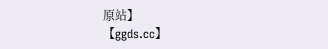原站】
【ggds.cc】